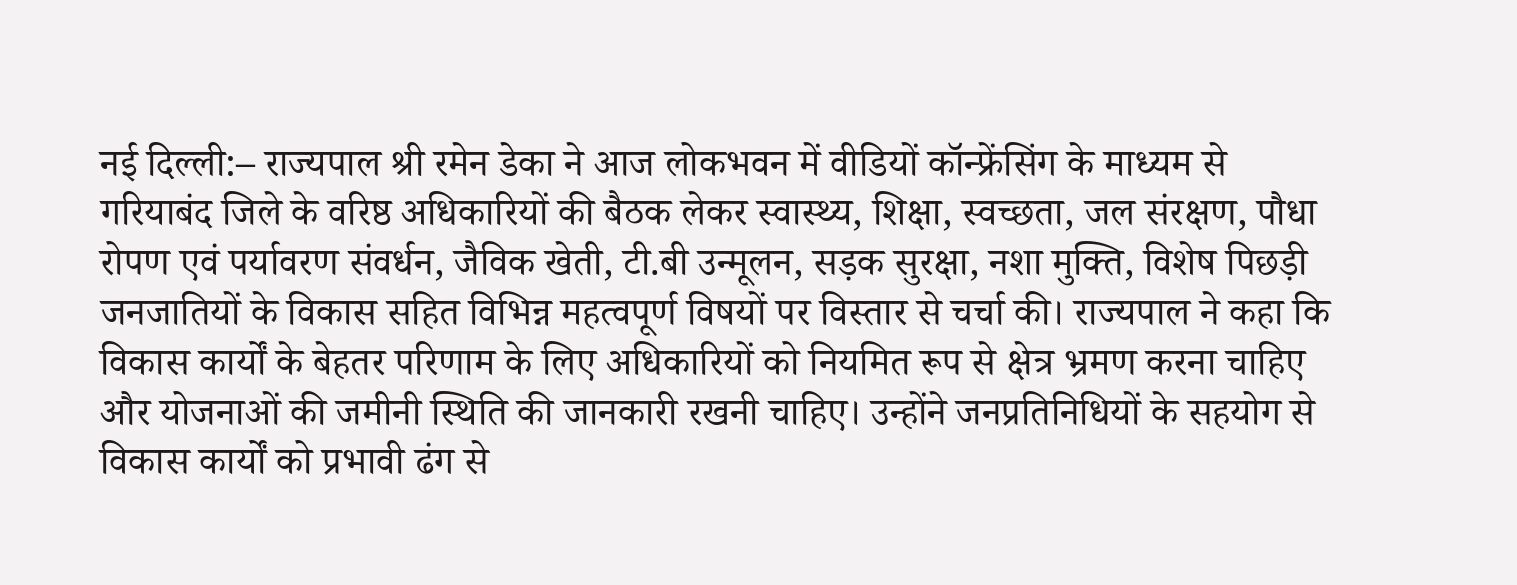नई दिल्ली:– राज्यपाल श्री रमेन डेका ने आज लोकभवन में वीडियों कॉन्फ्रेंसिंग के माध्यम से गरियाबंद जिले के वरिष्ठ अधिकारियों की बैठक लेकर स्वास्थ्य, शिक्षा, स्वच्छता, जल संरक्षण, पौधा रोपण एवं पर्यावरण संवर्धन, जैविक खेती, टी.बी उन्मूलन, सड़क सुरक्षा, नशा मुक्ति, विशेष पिछड़ी जनजातियों के विकास सहित विभिन्न महत्वपूर्ण विषयों पर विस्तार से चर्चा की। राज्यपाल ने कहा कि विकास कार्यों के बेहतर परिणाम के लिए अधिकारियों को नियमित रूप से क्षेत्र भ्रमण करना चाहिए और योजनाओं की जमीनी स्थिति की जानकारी रखनी चाहिए। उन्होंने जनप्रतिनिधियों के सहयोग से विकास कार्यों को प्रभावी ढंग से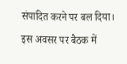संपादित करने पर बल दिया। इस अवसर पर बैठक में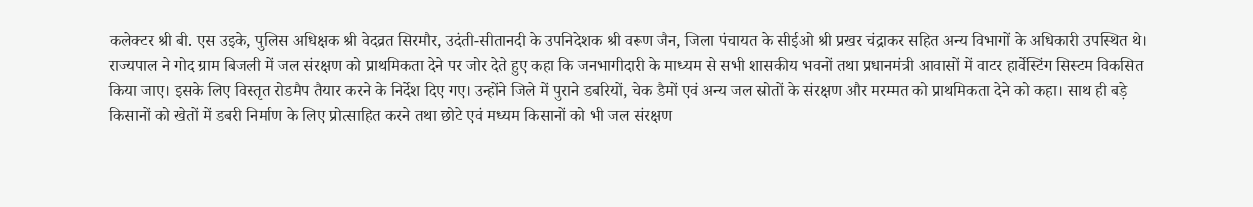कलेक्टर श्री बी. एस उइके, पुलिस अधिक्षक श्री वेदव्रत सिरमौर, उदंती-सीतानदी के उपनिदेशक श्री वरूण जैन, जिला पंचायत के सीईओ श्री प्रखर चंद्राकर सहित अन्य विभागों के अधिकारी उपस्थित थे।
राज्यपाल ने गोद ग्राम बिजली में जल संरक्षण को प्राथमिकता देने पर जोर देते हुए कहा कि जनभागीदारी के माध्यम से सभी शासकीय भवनों तथा प्रधानमंत्री आवासों में वाटर हार्वेस्टिंग सिस्टम विकसित किया जाए। इसके लिए विस्तृत रोडमैप तैयार करने के निर्देश दिए गए। उन्होंने जिले में पुराने डबरियों, चेक डैमों एवं अन्य जल स्रोतों के संरक्षण और मरम्मत को प्राथमिकता देने को कहा। साथ ही बड़े किसानों को खेतों में डबरी निर्माण के लिए प्रोत्साहित करने तथा छोटे एवं मध्यम किसानों को भी जल संरक्षण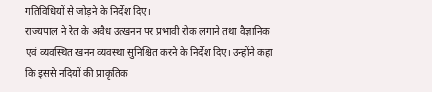गतिविधियों से जोड़ने के निर्देश दिए।
राज्यपाल ने रेत के अवैध उत्खनन पर प्रभावी रोक लगाने तथा वैज्ञानिक एवं व्यवस्थित खनन व्यवस्था सुनिश्चित करने के निर्देश दिए। उन्होंने कहा कि इससे नदियों की प्राकृतिक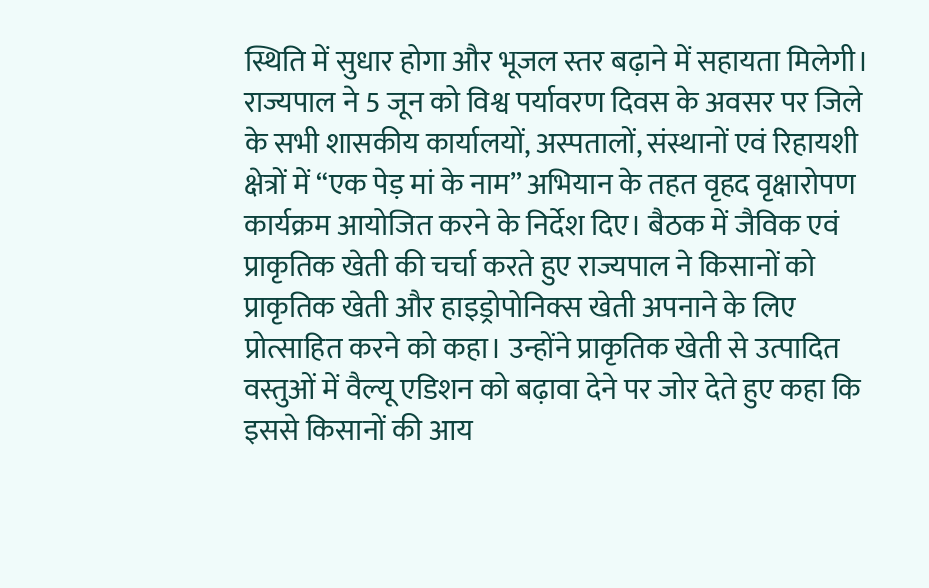स्थिति में सुधार होगा और भूजल स्तर बढ़ाने में सहायता मिलेगी। राज्यपाल ने 5 जून को विश्व पर्यावरण दिवस के अवसर पर जिले के सभी शासकीय कार्यालयों, अस्पतालों, संस्थानों एवं रिहायशी क्षेत्रों में “एक पेड़ मां के नाम” अभियान के तहत वृहद वृक्षारोपण कार्यक्रम आयोजित करने के निर्देश दिए। बैठक में जैविक एवं प्राकृतिक खेती की चर्चा करते हुए राज्यपाल ने किसानों को प्राकृतिक खेती और हाइड्रोपोनिक्स खेती अपनाने के लिए प्रोत्साहित करने को कहा। उन्होंने प्राकृतिक खेती से उत्पादित वस्तुओं में वैल्यू एडिशन को बढ़ावा देने पर जोर देते हुए कहा कि इससे किसानों की आय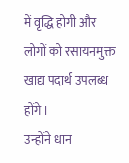में वृद्धि होगी और लोगों को रसायनमुक्त खाद्य पदार्थ उपलब्ध होंगे।
उन्होंने धान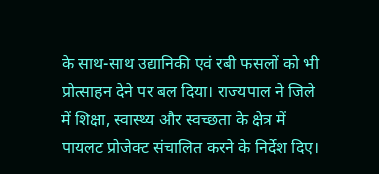के साथ-साथ उद्यानिकी एवं रबी फसलों को भी प्रोत्साहन देने पर बल दिया। राज्यपाल ने जिले में शिक्षा, स्वास्थ्य और स्वच्छता के क्षेत्र में पायलट प्रोजेक्ट संचालित करने के निर्देश दिए।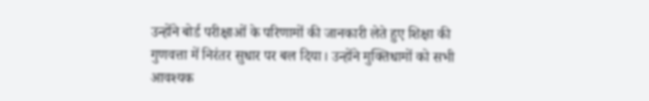उन्होंने बोर्ड परीक्षाओं के परिणामों की जानकारी लेते हुए शिक्षा की गुणवत्ता में निरंतर सुधार पर बल दिया। उन्होंने मुक्तिधामों को सभी आवश्यक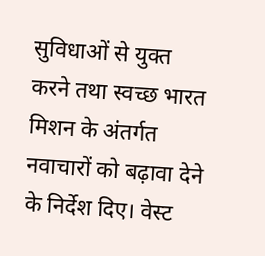सुविधाओं से युक्त करने तथा स्वच्छ भारत मिशन के अंतर्गत नवाचारों को बढ़ावा देने के निर्देश दिए। वेस्ट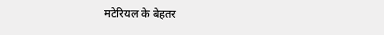मटेरियल के बेहतर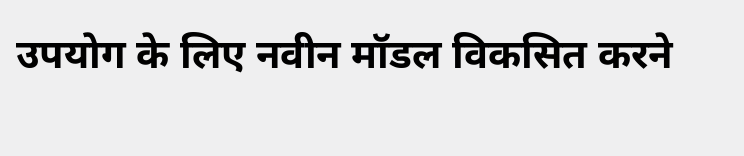उपयोग के लिए नवीन मॉडल विकसित करने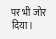पर भी जोर दिया।